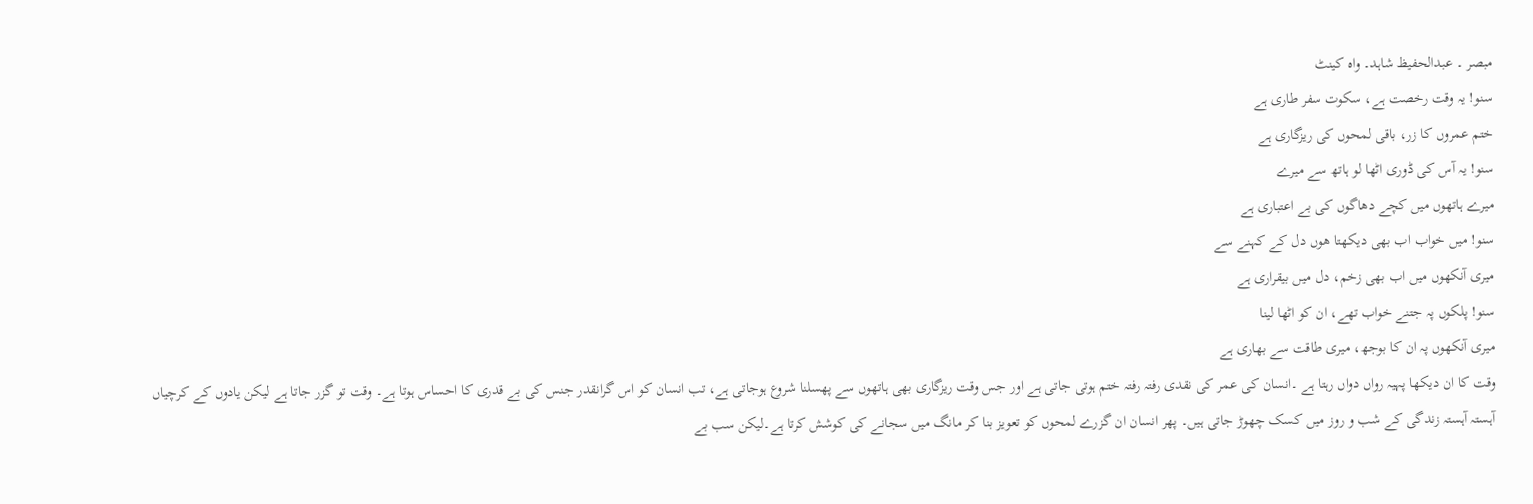مبصر ۔ عبدالحفیظ شاہد۔ واہ کینٹ
سنو! یہ وقت رخصت ہے، سکوت سفر طاری ہے
ختم عمروں کا زر، باقی لمحوں کی ریزگاری ہے
سنو! یہ آس کی ڈوری اٹھا لو ہاتھ سے میرے
میرے ہاتھوں میں کچے دھاگوں کی بے اعتباری ہے
سنو! میں خواب اب بھی دیکھتا ھوں دل کے کہنے سے
میری آنکھوں میں اب بھی زخم، دل میں بیقراری ہے
سنو! پلکوں پہ جتنے خواب تھے، ان کو اٹھا لینا
میری آنکھوں پہ ان کا بوجھ، میری طاقت سے بھاری ہے
وقت کا ان دیکھا پہیہ رواں دواں رہتا ہے ۔انسان کی عمر کی نقدی رفتہ رفتہ ختم ہوتی جاتی ہے اور جس وقت ریزگاری بھی ہاتھوں سے پھسلنا شروع ہوجاتی ہے، تب انسان کو اس گرانقدر جنس کی بے قدری کا احساس ہوتا ہے۔ وقت تو گزر جاتا ہے لیکن یادوں کے کرچیاں آہستہ آہستہ زندگی کے شب و روز میں کسک چھوڑ جاتی ہیں۔ پھر انسان ان گزرے لمحوں کو تعویز بنا کر مانگ میں سجانے کی کوشش کرتا ہے۔لیکن سب بے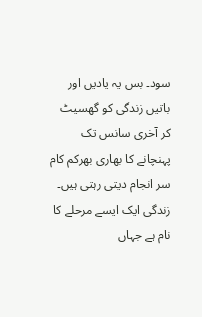سود۔ بس یہ یادیں اور باتیں زندگی کو گھسیٹ کر آخری سانس تک پہنچانے کا بھاری بھرکم کام سر انجام دیتی رہتی ہیں۔
زندگی ایک ایسے مرحلے کا نام ہے جہاں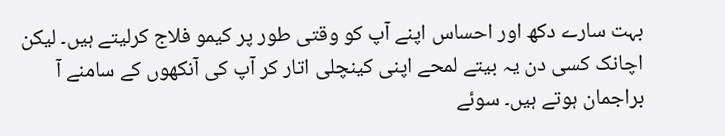بہت سارے دکھ اور احساس اپنے آپ کو وقتی طور پر کیمو فلاج کرلیتے ہیں۔ لیکن اچانک کسی دن یہ بیتے لمحے اپنی کینچلی اتار کر آپ کی آنکھوں کے سامنے آ براجمان ہوتے ہیں۔ سوئے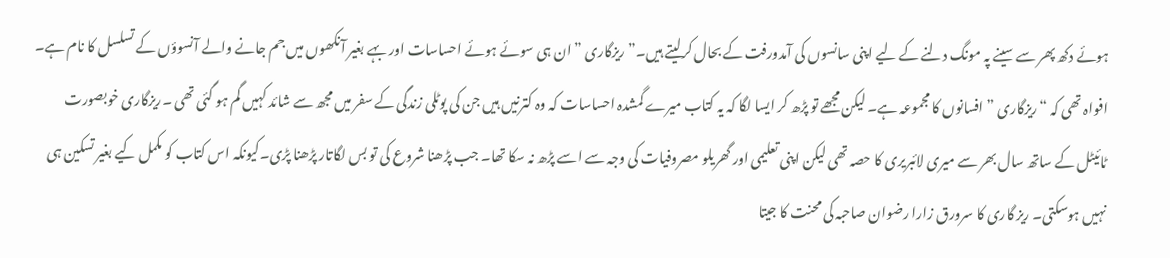ہوئے دکھ پھر سے سینے پہ مونگ دلنے کے لیے اپنی سانسوں کی آمدورفت کے بحال کرلیتے ہیں۔” ریزگاری ” ان ہی سوئے ہوئے احساسات اور بہے بغیر آنکھوں میں جم جانے والے آنسوؤں کے تسلسل کا نام ہے۔
افواہ تھی کہ “ریزگاری ” افسانوں کا مجموعہ ہے۔ لیکن مجھے تو پڑھ کر ایسا لگا کہ یہ کتاب میرے گمشدہ احساسات کہ وہ کترنیں ہیں جن کی پوٹلی زندگی کے سفر میں مجھ سے شائد کہیں گم ہو گئی تھی ۔ریزگاری خوبصورت ٹائیٹل کے ساتھ سال بھر سے میری لائبریری کا حصہ تھی لیکن اپنی تعلیمی اور گھریلو مصروفیات کی وجہ سے اسے پڑھ نہ سکا تھا۔ جب پڑھنا شروع کی تو بس لگاتار پڑھنا پڑی۔کیونکہ اس کتاب کو مکمل کیے بغیر تسکین ہی نہیں ہوسکتی۔ ریز گاری کا سرورق زارا رضوان صاحبہ کی محنت کا جیتا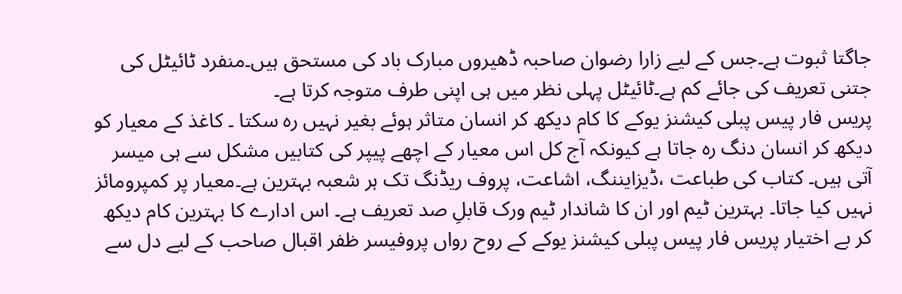جاگتا ثبوت ہے۔جس کے لیے زارا رضوان صاحبہ ڈھیروں مبارک باد کی مستحق ہیں۔منفرد ٹائیٹل کی جتنی تعریف کی جائے کم ہے۔ٹائیٹل پہلی نظر میں ہی اپنی طرف متوجہ کرتا ہے۔
پریس فار پیس پبلی کیشنز یوکے کا کام دیکھ کر انسان متاثر ہوئے بغیر نہیں رہ سکتا ۔ کاغذ کے معیار کو دیکھ کر انسان دنگ رہ جاتا ہے کیونکہ آج کل اس معیار کے اچھے پیپر کی کتابیں مشکل سے ہی میسر آتی ہیں۔ کتاب کی طباعت ،ڈیزایننگ، اشاعت، پروف ریڈنگ تک ہر شعبہ بہترین ہے۔معیار پر کمپرومائز نہیں کیا جاتا۔ بہترین ٹیم اور ان کا شاندار ٹیم ورک قابلِ صد تعریف ہے۔ اس ادارے کا بہترین کام دیکھ کر بے اختیار پریس فار پیس پبلی کیشنز یوکے کے روح رواں پروفیسر ظفر اقبال صاحب کے لیے دل سے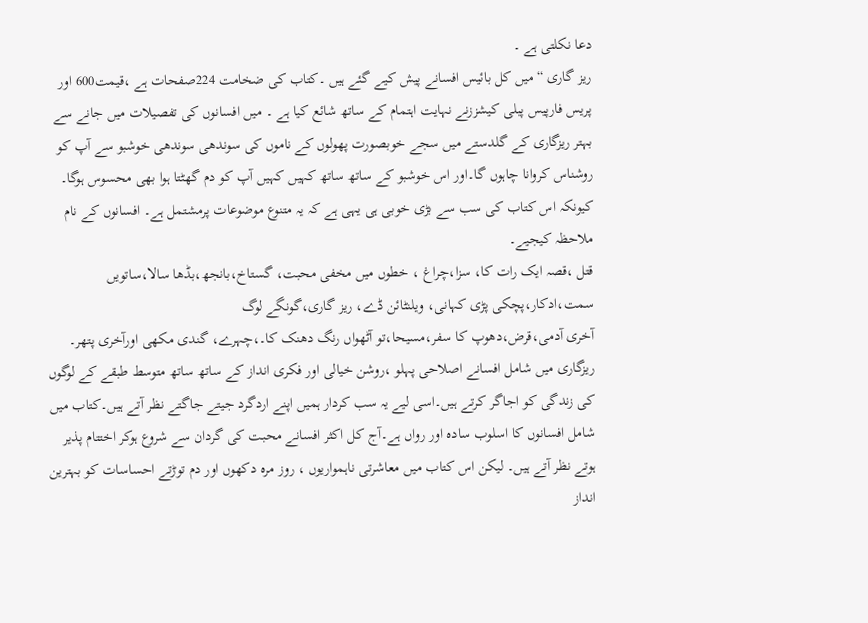دعا نکلتی ہے ۔
ریز گاری “میں کل بائیس افسانے پیش کیے گئے ہیں ۔کتاب کی ضخامت 224صفحات ہے ،قیمت600 اور پریس فارپیس پبلی کیشززنے نہایت اہتمام کے ساتھ شائع کیا ہے ۔ میں افسانوں کی تفصیلات میں جانے سے بہتر ریزگاری کے گلدستے میں سجے خوبصورت پھولوں کے ناموں کی سوندھی سوندھی خوشبو سے آپ کو روشناس کروانا چاہوں گا۔اور اس خوشبو کے ساتھ ساتھ کہیں کہیں آپ کو دم گھٹتا ہوا بھی محسوس ہوگا۔ کیونکہ اس کتاب کی سب سے بڑی خوبی ہی یہی ہے کہ یہ متنوع موضوعات پرمشتمل ہے۔ افسانوں کے نام ملاحظہ کیجیے۔
قتل ،قصہ ایک رات کا، سزا،چراغ ، خطوں میں مخفی محبت، گستاخ،بانجھ،بڈھا سالا،ساتویں سمت،ادکار،پچکی پڑی کہانی، ویلنٹائن ڈے، ریز گاری،گونگے لوگ
آخری آدمی،قرض،دھوپ کا سفر،مسیحا،تو آٹھواں رنگ دھنک کا۔،چہرے، گندی مکھی اورآخری پتھر۔
ریزگاری میں شامل افسانے اصلاحی پہلو ،روشن خیالی اور فکری انداز کے ساتھ ساتھ متوسط طبقے کے لوگوں کی زندگی کو اجاگر کرتے ہیں۔اسی لیے یہ سب کردار ہمیں اپنے اردگرد جیتے جاگتے نظر آتے ہیں۔کتاب میں شامل افسانوں کا اسلوب سادہ اور رواں ہے۔آج کل اکثر افسانے محبت کی گردان سے شروع ہوکر اختتام پذیر ہوتے نظر آتے ہیں۔ لیکن اس کتاب میں معاشرتی ناہمواریوں ، روز مرہ دکھوں اور دم توڑتے احساسات کو بہترین انداز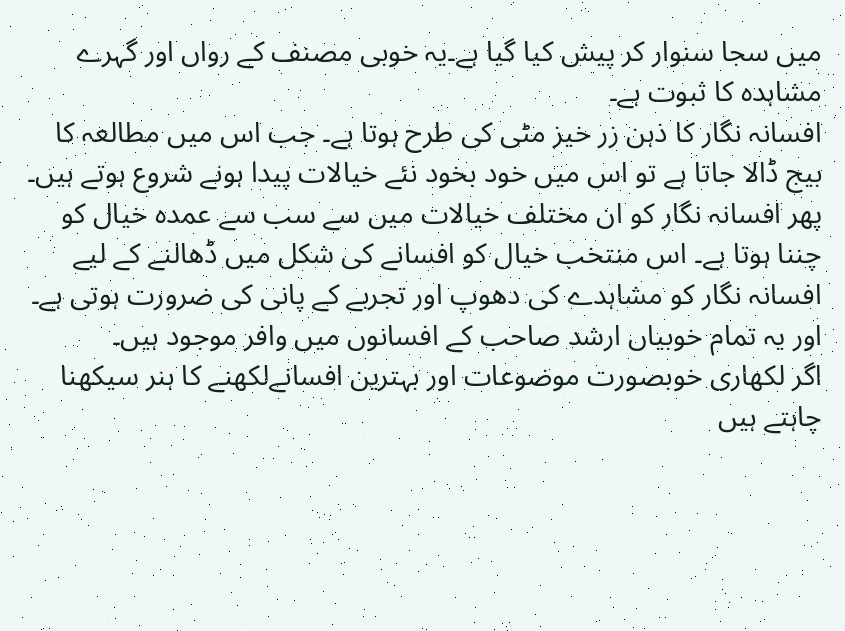میں سجا سنوار کر پیش کیا گیا ہے۔یہ خوبی مصنف کے رواں اور گہرے مشاہدہ کا ثبوت ہے۔
افسانہ نگار کا ذہن زر خیز مٹی کی طرح ہوتا ہے۔ جب اس میں مطالعہ کا بیج ڈالا جاتا ہے تو اس میں خود بخود نئے خیالات پیدا ہونے شروع ہوتے ہیں۔ پھر افسانہ نگار کو ان مختلف خیالات میں سے سب سے عمدہ خیال کو چننا ہوتا ہے۔ اس منتخب خیال کو افسانے کی شکل میں ڈھالنے کے لیے افسانہ نگار کو مشاہدے کی دھوپ اور تجربے کے پانی کی ضرورت ہوتی ہے۔ اور یہ تمام خوبیاں ارشد صاحب کے افسانوں میں وافر موجود ہیں۔
اگر لکھاری خوبصورت موضوعات اور بہترین افسانےلکھنے کا ہنر سیکھنا چاہتے ہیں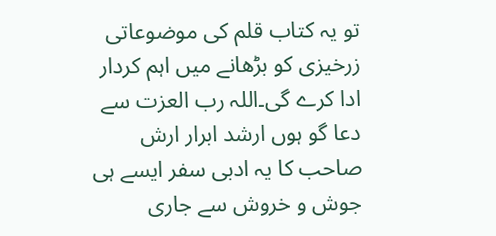تو یہ کتاب قلم کی موضوعاتی زرخیزی کو بڑھانے میں اہم کردار ادا کرے گی۔اللہ رب العزت سے دعا گو ہوں ارشد ابرار ارش صاحب کا یہ ادبی سفر ایسے ہی جوش و خروش سے جاری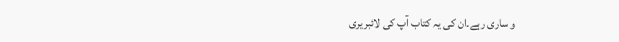و ساری رہے۔ان کی یہ کتاب آپ کی لائبریری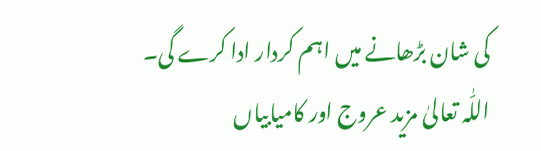کی شان بڑھانے میں اہم کردار ادا کرے گی۔ اللّٰہ تعالیٰ مزید عروج اور کامیابیاں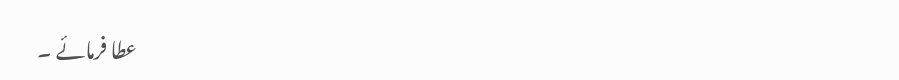عطا فرمائے ۔